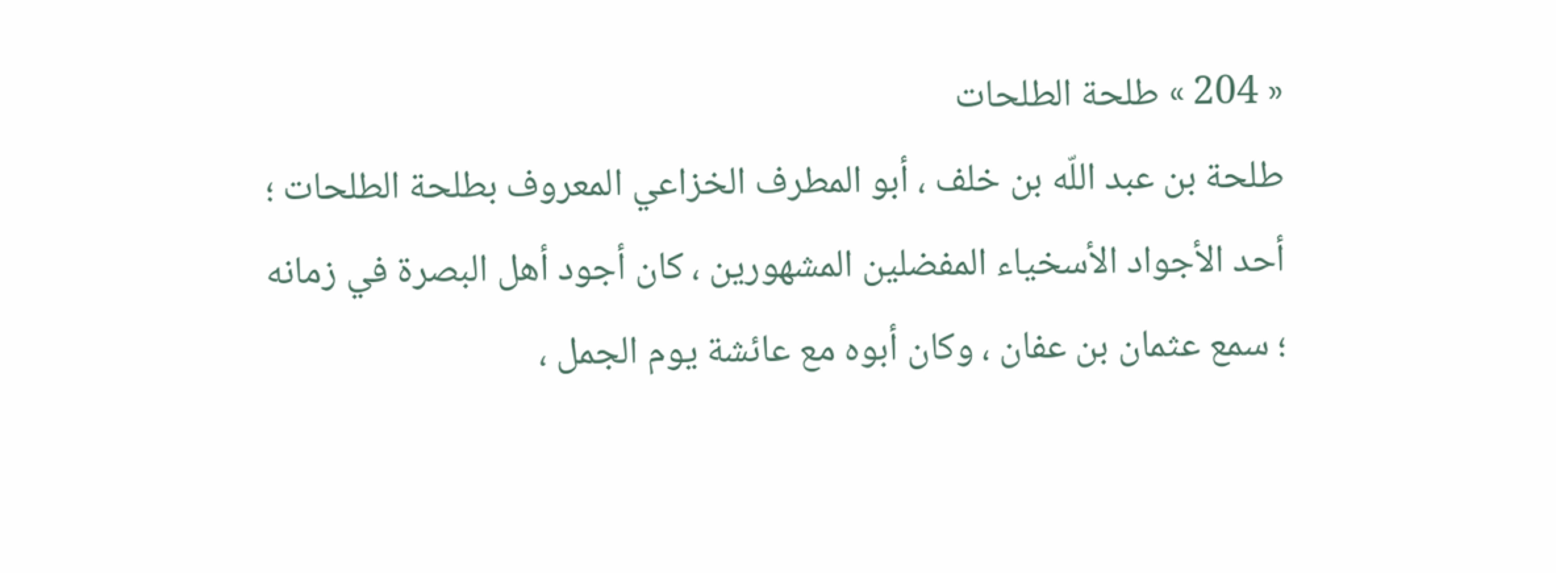« 204 » طلحة الطلحات
طلحة بن عبد اللّه بن خلف ، أبو المطرف الخزاعي المعروف بطلحة الطلحات ؛ أحد الأجواد الأسخياء المفضلين المشهورين ، كان أجود أهل البصرة في زمانه ؛ سمع عثمان بن عفان ، وكان أبوه مع عائشة يوم الجمل ،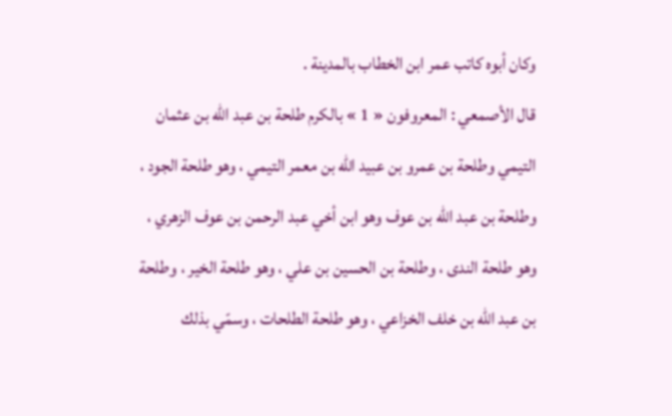وكان أبوه كاتب عمر ابن الخطاب بالمدينة .
قال الأصمعي : المعروفون « 1 » بالكرم طلحة بن عبد اللّه بن عثمان التيمي وطلحة بن عمرو بن عبيد اللّه بن معمر التيمي ، وهو طلحة الجود ، وطلحة بن عبد اللّه بن عوف وهو ابن أخي عبد الرحمن بن عوف الزهري ، وهو طلحة الندى ، وطلحة بن الحسين بن علي ، وهو طلحة الخير ، وطلحة بن عبد اللّه بن خلف الخزاعي ، وهو طلحة الطلحات ، وسمّي بذلك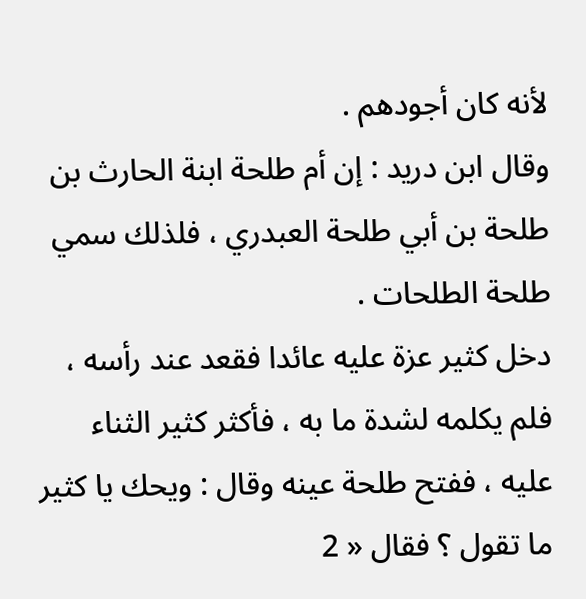لأنه كان أجودهم .
وقال ابن دريد : إن أم طلحة ابنة الحارث بن طلحة بن أبي طلحة العبدري ، فلذلك سمي طلحة الطلحات .
دخل كثير عزة عليه عائدا فقعد عند رأسه ، فلم يكلمه لشدة ما به ، فأكثر كثير الثناء عليه ، ففتح طلحة عينه وقال : ويحك يا كثير ما تقول ؟ فقال « 2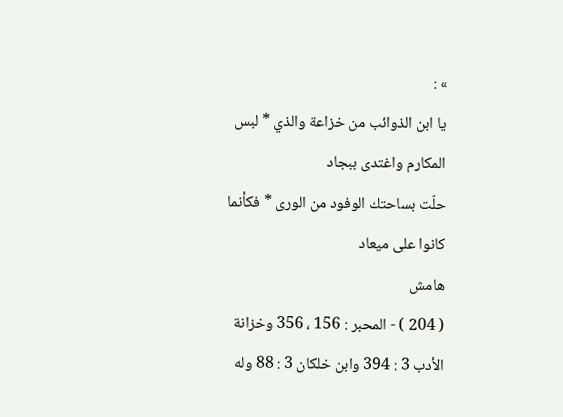» :
يا ابن الذوائب من خزاعة والذي * لبس المكارم واغتدى ببجاد
حلّت بساحتك الوفود من الورى * فكأنما كانوا على ميعاد
هامش
( 204 ) - المحبر : 156 ، 356 وخزانة الأدب 3 : 394 وابن خلكان 3 : 88 وله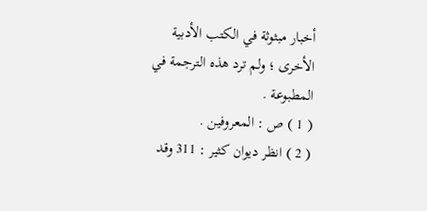أخبار مبثوثة في الكتب الأدبية الأخرى ؛ ولم ترد هذه الترجمة في المطبوعة .
( 1 ) ص : المعروفين .
( 2 ) انظر ديوان كثير : 311 وقد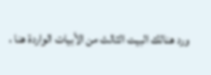ورد هنالك البيت الثالث من الأبيات الواردة هنا ،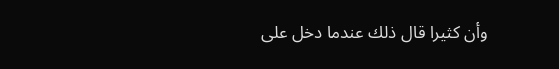وأن كثيرا قال ذلك عندما دخل على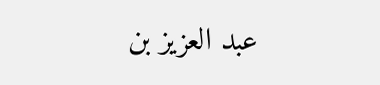عبد العزيز بن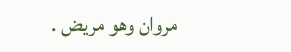مروان وهو مريض .